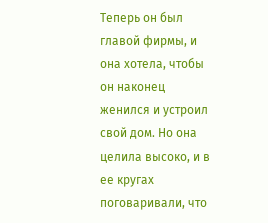Теперь он был главой фирмы, и она хотела, чтобы он наконец женился и устроил свой дом. Но она целила высоко, и в ее кругах поговаривали, что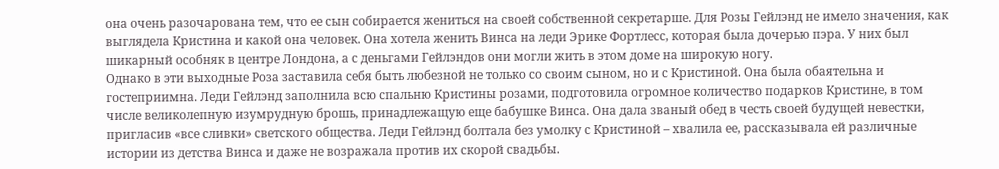она очень разочарована тем, что ее сын собирается жениться на своей собственной секретарше. Для Розы Гейлэнд не имело значения, как выглядела Кристина и какой она человек. Она хотела женить Винса на леди Эрике Фортлесс, которая была дочерью пэра. У них был шикарный особняк в центре Лондона, а с деньгами Гейлэндов они могли жить в этом доме на широкую ногу.
Однако в эти выходные Роза заставила себя быть любезной не только со своим сыном, но и с Кристиной. Она была обаятельна и гостеприимна. Леди Гейлэнд заполнила всю спальню Кристины розами, подготовила огромное количество подарков Кристине, в том числе великолепную изумрудную брошь, принадлежащую еще бабушке Винса. Она дала званый обед в честь своей будущей невестки, пригласив «все сливки» светского общества. Леди Гейлэнд болтала без умолку с Кристиной – хвалила ее, рассказывала ей различные истории из детства Винса и даже не возражала против их скорой свадьбы.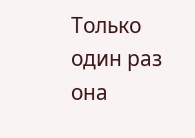Только один раз она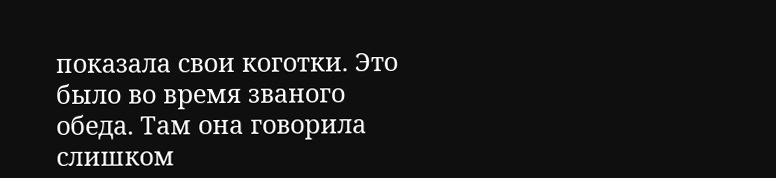показала свои коготки. Это было во время званого обеда. Там она говорила слишком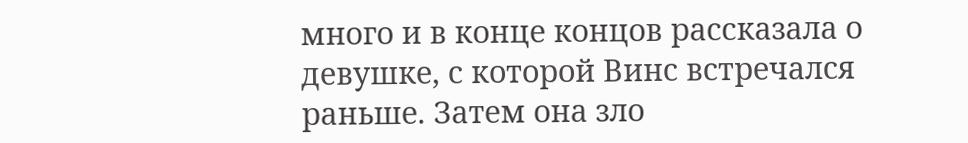много и в конце концов рассказала о девушке, с которой Винс встречался раньше. Затем она зло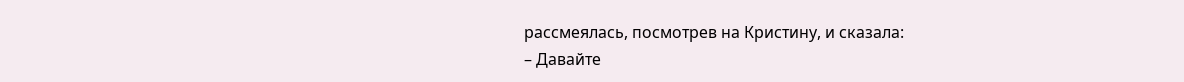рассмеялась, посмотрев на Кристину, и сказала:
– Давайте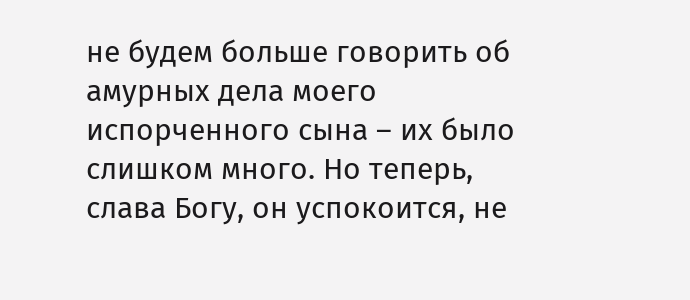не будем больше говорить об амурных дела моего испорченного сына – их было слишком много. Но теперь, слава Богу, он успокоится, не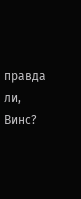правда ли, Винс?